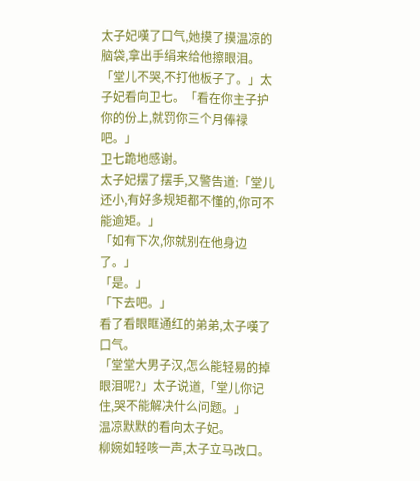太子妃嘆了口气,她摸了摸温凉的脑袋,拿出手绢来给他擦眼泪。
「堂儿不哭,不打他板子了。」太子妃看向卫七。「看在你主子护你的份上,就罚你三个月俸禄吧。」
卫七跪地感谢。
太子妃摆了摆手,又警告道:「堂儿还小,有好多规矩都不懂的,你可不能逾矩。」
「如有下次,你就别在他身边了。」
「是。」
「下去吧。」
看了看眼眶通红的弟弟,太子嘆了口气。
「堂堂大男子汉,怎么能轻易的掉眼泪呢?」太子说道,「堂儿你记住,哭不能解决什么问题。」
温凉默默的看向太子妃。
柳婉如轻咳一声,太子立马改口。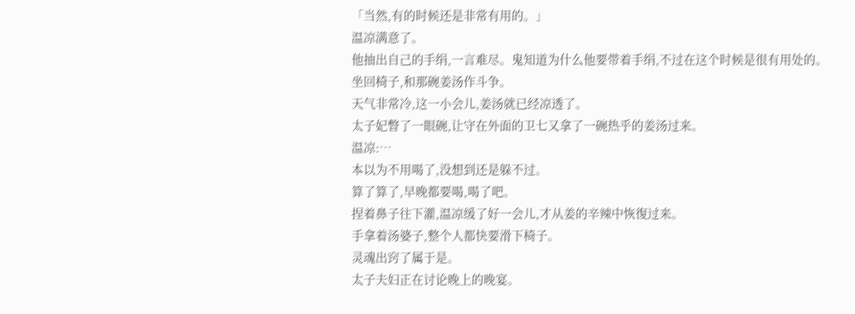「当然,有的时候还是非常有用的。」
温凉满意了。
他抽出自己的手绢,一言难尽。鬼知道为什么他要带着手绢,不过在这个时候是很有用处的。
坐回椅子,和那碗姜汤作斗争。
天气非常冷,这一小会儿,姜汤就已经凉透了。
太子妃瞥了一眼碗,让守在外面的卫七又拿了一碗热乎的姜汤过来。
温凉:…
本以为不用喝了,没想到还是躲不过。
算了算了,早晚都要喝,喝了吧。
捏着鼻子往下灌,温凉缓了好一会儿,才从姜的辛辣中恢復过来。
手拿着汤婆子,整个人都快要滑下椅子。
灵魂出窍了属于是。
太子夫妇正在讨论晚上的晚宴。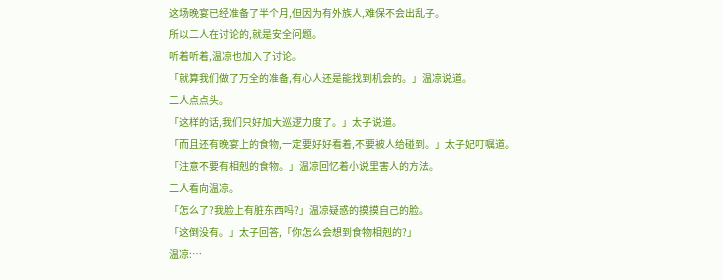这场晚宴已经准备了半个月,但因为有外族人,难保不会出乱子。
所以二人在讨论的,就是安全问题。
听着听着,温凉也加入了讨论。
「就算我们做了万全的准备,有心人还是能找到机会的。」温凉说道。
二人点点头。
「这样的话,我们只好加大巡逻力度了。」太子说道。
「而且还有晚宴上的食物,一定要好好看着,不要被人给碰到。」太子妃叮嘱道。
「注意不要有相剋的食物。」温凉回忆着小说里害人的方法。
二人看向温凉。
「怎么了?我脸上有脏东西吗?」温凉疑惑的摸摸自己的脸。
「这倒没有。」太子回答,「你怎么会想到食物相剋的?」
温凉:…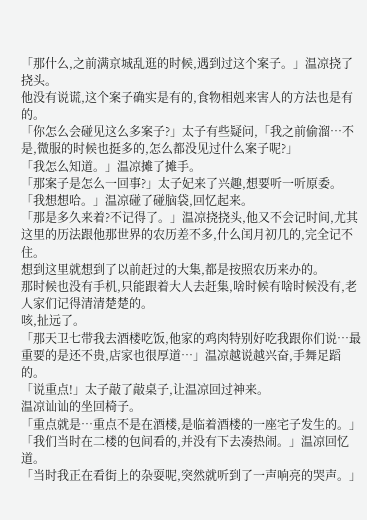「那什么,之前满京城乱逛的时候,遇到过这个案子。」温凉挠了挠头。
他没有说谎,这个案子确实是有的,食物相剋来害人的方法也是有的。
「你怎么会碰见这么多案子?」太子有些疑问,「我之前偷溜…不是,微服的时候也挺多的,怎么都没见过什么案子呢?」
「我怎么知道。」温凉摊了摊手。
「那案子是怎么一回事?」太子妃来了兴趣,想要听一听原委。
「我想想哈。」温凉碰了碰脑袋,回忆起来。
「那是多久来着?不记得了。」温凉挠挠头,他又不会记时间,尤其这里的历法跟他那世界的农历差不多,什么闰月初几的,完全记不住。
想到这里就想到了以前赶过的大集,都是按照农历来办的。
那时候也没有手机,只能跟着大人去赶集,啥时候有啥时候没有,老人家们记得清清楚楚的。
咳,扯远了。
「那天卫七带我去酒楼吃饭,他家的鸡肉特别好吃我跟你们说…最重要的是还不贵,店家也很厚道…」温凉越说越兴奋,手舞足蹈的。
「说重点!」太子敲了敲桌子,让温凉回过神来。
温凉讪讪的坐回椅子。
「重点就是…重点不是在酒楼,是临着酒楼的一座宅子发生的。」
「我们当时在二楼的包间看的,并没有下去凑热闹。」温凉回忆道。
「当时我正在看街上的杂耍呢,突然就听到了一声响亮的哭声。」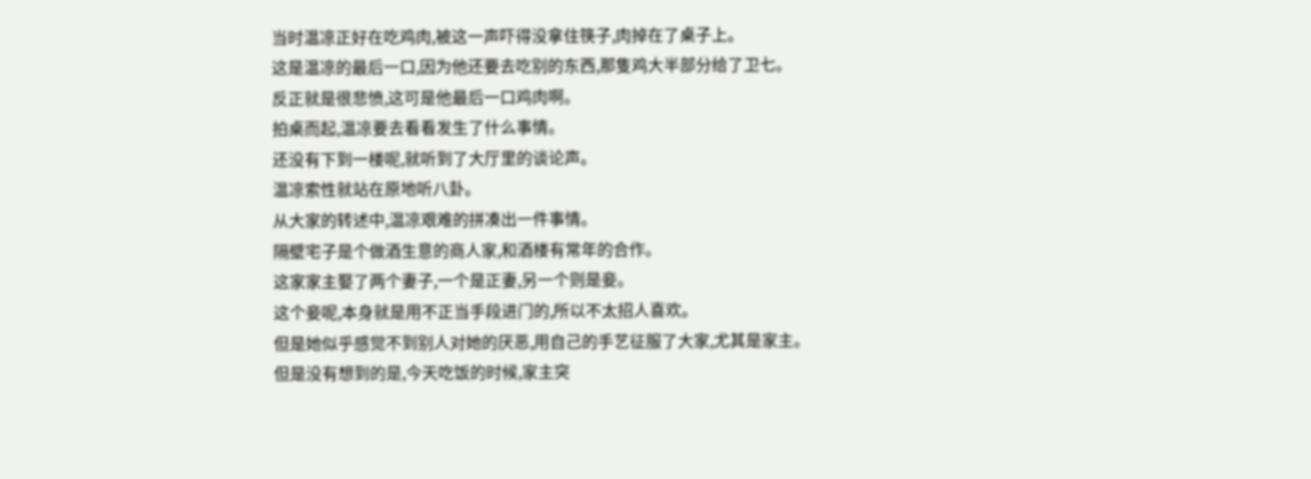当时温凉正好在吃鸡肉,被这一声吓得没拿住筷子,肉掉在了桌子上。
这是温凉的最后一口,因为他还要去吃别的东西,那隻鸡大半部分给了卫七。
反正就是很悲愤,这可是他最后一口鸡肉啊。
拍桌而起,温凉要去看看发生了什么事情。
还没有下到一楼呢,就听到了大厅里的谈论声。
温凉索性就站在原地听八卦。
从大家的转述中,温凉艰难的拼凑出一件事情。
隔壁宅子是个做酒生意的商人家,和酒楼有常年的合作。
这家家主娶了两个妻子,一个是正妻,另一个则是妾。
这个妾呢,本身就是用不正当手段进门的,所以不太招人喜欢。
但是她似乎感觉不到别人对她的厌恶,用自己的手艺征服了大家,尤其是家主。
但是没有想到的是,今天吃饭的时候,家主突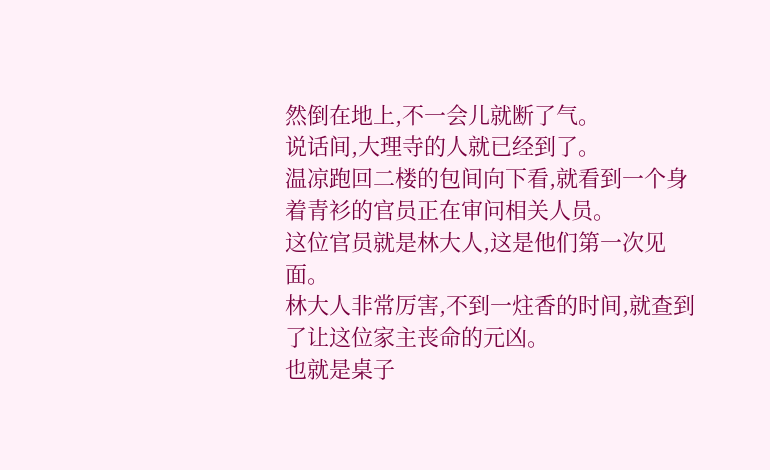然倒在地上,不一会儿就断了气。
说话间,大理寺的人就已经到了。
温凉跑回二楼的包间向下看,就看到一个身着青衫的官员正在审问相关人员。
这位官员就是林大人,这是他们第一次见面。
林大人非常厉害,不到一炷香的时间,就查到了让这位家主丧命的元凶。
也就是桌子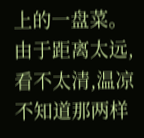上的一盘菜。
由于距离太远,看不太清,温凉不知道那两样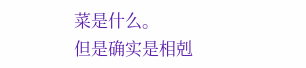菜是什么。
但是确实是相剋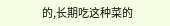的,长期吃这种菜的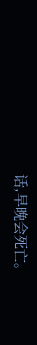话,早晚会死亡。